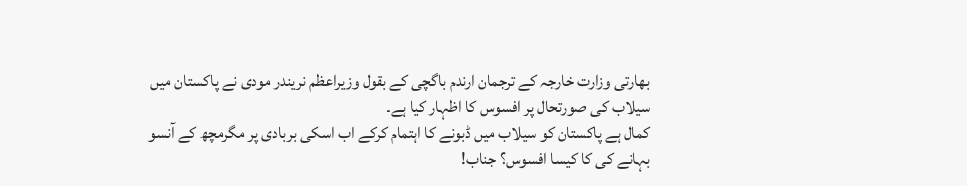بھارتی وزارت خارجہ کے ترجمان ارندم باگچی کے بقول وزیراعظم نریندر مودی نے پاکستان میں سیلاب کی صورتحال پر افسوس کا اظہار کیا ہے۔
کمال ہے پاکستان کو سیلاب میں ڈبونے کا اہتمام کرکے اب اسکی بربادی پر مگرمچھ کے آنسو بہانے کی کا کیسا افسوس؟ جناب!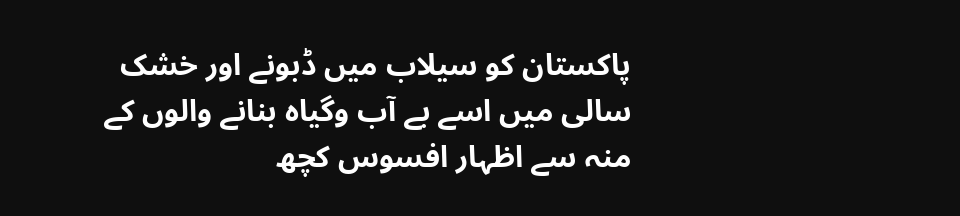پاکستان کو سیلاب میں ڈبونے اور خشک سالی میں اسے بے آب وگیاہ بنانے والوں کے منہ سے اظہار افسوس کچھ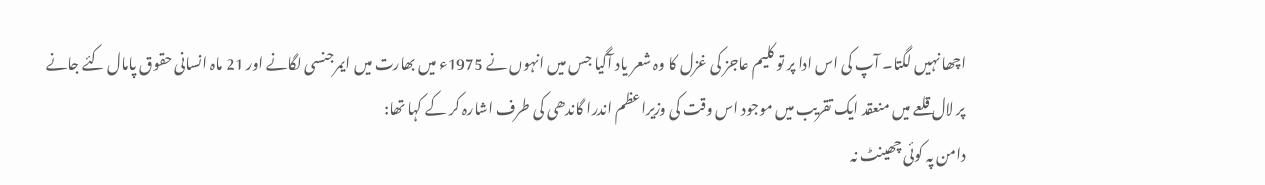اچھا نہیں لگتا۔ آپ کی اس ادا پر تو کلیم عاجز کی غزل کا وہ شعر یاد آگیا جس میں انہوں نے 1975ء میں بھارت میں ایمرجنسی لگانے اور 21 ماہ انسانی حقوق پامال کئے جانے پر لال قلعے میں منعقد ایک تقریب میں موجود اس وقت کی وزیراعظم اندرا گاندھی کی طرف اشارہ کر کے کہا تھا:
دامن پہ کوئی چھینٹ نہ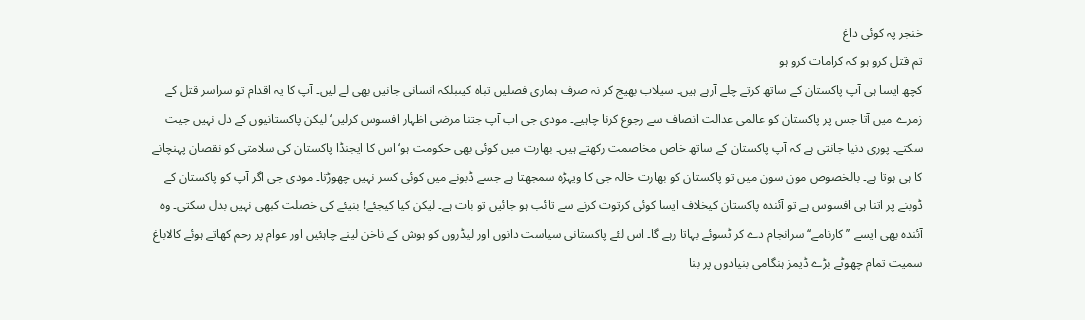خنجر پہ کوئی داغ
تم قتل کرو ہو کہ کرامات کرو ہو
کچھ ایسا ہی آپ پاکستان کے ساتھ کرتے چلے آرہے ہیں۔ سیلاب بھیج کر نہ صرف ہماری فصلیں تباہ کیںبلکہ انسانی جانیں بھی لے لیں۔ آپ کا یہ اقدام تو سراسر قتل کے زمرے میں آتا جس پر پاکستان کو عالمی عدالت انصاف سے رجوع کرنا چاہیے۔ مودی جی اب آپ جتنا مرضی اظہار افسوس کرلیں‘ لیکن پاکستانیوں کے دل نہیں جیت سکتے۔ پوری دنیا جانتی ہے کہ آپ پاکستان کے ساتھ خاص مخاصمت رکھتے ہیں۔ بھارت میں کوئی بھی حکومت ہو‘ اس کا ایجنڈا پاکستان کی سلامتی کو نقصان پہنچانے کا ہی ہوتا ہے۔ بالخصوص مون سون میں تو پاکستان کو بھارت خالہ جی کا ویہڑہ سمجھتا ہے جسے ڈبونے میں کوئی کسر نہیں چھوڑتا۔ مودی جی اگر آپ کو پاکستان کے ڈوبنے پر اتنا ہی افسوس ہے تو آئندہ پاکستان کیخلاف ایسا کوئی کرتوت کرنے سے تائب ہو جائیں تو بات ہے۔ لیکن کیا کیجئے! بنیئے کی خصلت کبھی نہیں بدل سکتی۔ وہ آئندہ بھی ایسے ’’کارنامے‘‘ سرانجام دے کر ٹسوئے بہاتا رہے گا۔ اس لئے پاکستانی سیاست دانوں اور لیڈروں کو ہوش کے ناخن لینے چاہئیں اور عوام پر رحم کھاتے ہوئے کالاباغ سمیت تمام چھوٹے بڑے ڈیمز ہنگامی بنیادوں پر بنا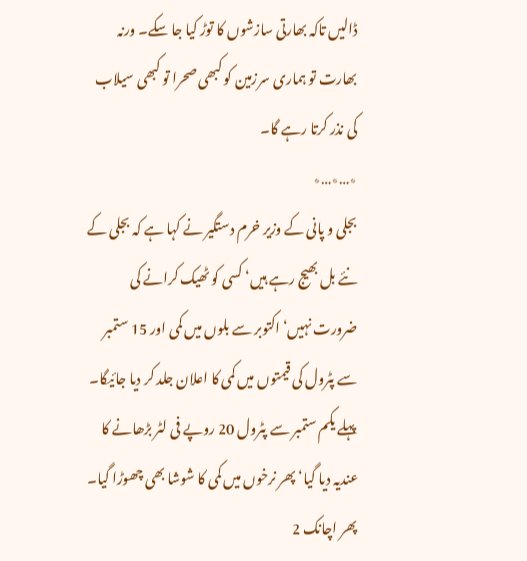ڈالیں تاکہ بھارتی سازشوں کا توڑ کیا جا سکے۔ ورنہ بھارت تو ہماری سرزمین کو کبھی صحرا تو کبھی سیلاب کی نذر کرتا رہے گا۔
٭…٭…٭
بجلی و پانی کے وزیر خرم دستگیر نے کہا ہے کہ بجلی کے نئے بل بھیج رہے ہیں‘ کسی کو ٹھیک کرانے کی ضرورت نہیں‘ اکتوبر سے بلوں میں کمی اور 15 ستمبر سے پٹرول کی قیمتوں میں کمی کا اعلان جلد کر دیا جائیگا۔
پہلے یکم ستمبر سے پٹرول 20 روپے فی لٹر بڑھانے کا عندیہ دیا گیا‘ پھر نرخوں میں کمی کا شوشا بھی چھوڑا گیا۔ پھر اچانک 2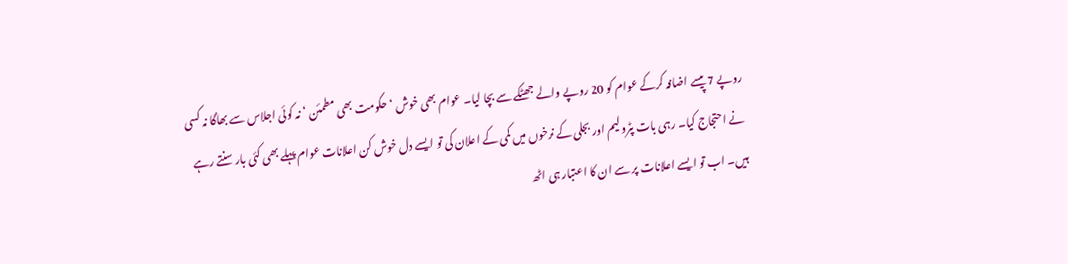روپے 7 پیسے اضافہ کرکے عوام کو 20 روپے والے جھٹکے سے بچا لیا۔ عوام بھی خوش ‘ حکومت بھی مطمئن ‘ نہ کوئی اجلاس سے بھاگا نہ کسی نے احتجاج کیا۔ رہی بات پٹرولیم اور بجلی کے نرخوں میں کمی کے اعلان کی تو ایسے دل خوش کن اعلانات عوام پہلے بھی کئی بار سنتے رہے ہیں۔ اب تو ایسے اعلانات پر سے ان کا اعتبار ہی اٹھ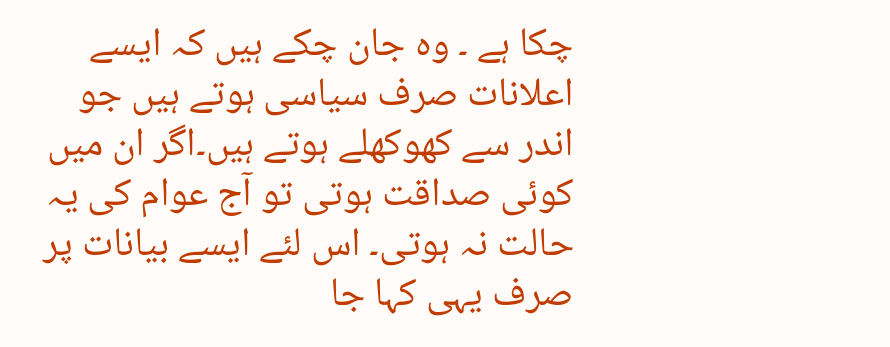چکا ہے ۔ وہ جان چکے ہیں کہ ایسے اعلانات صرف سیاسی ہوتے ہیں جو اندر سے کھوکھلے ہوتے ہیں۔اگر ان میں کوئی صداقت ہوتی تو آج عوام کی یہ حالت نہ ہوتی۔ اس لئے ایسے بیانات پر صرف یہی کہا جا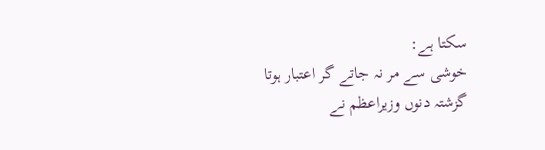سکتا ہے:
خوشی سے مر نہ جاتے گر اعتبار ہوتا
گزشتہ دنوں وزیراعظم نے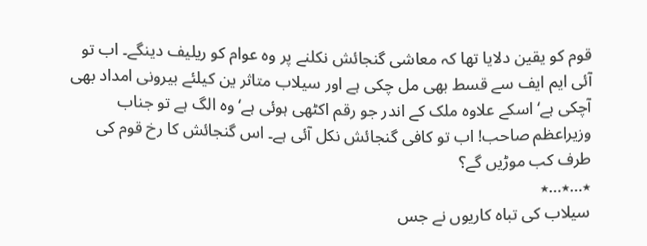قوم کو یقین دلایا تھا کہ معاشی گنجائش نکلنے پر وہ عوام کو ریلیف دینگے۔ اب تو آئی ایم ایف سے قسط بھی مل چکی ہے اور سیلاب متاثر ین کیلئے بیرونی امداد بھی آچکی ہے‘ اسکے علاوہ ملک کے اندر جو رقم اکٹھی ہوئی ہے‘ وہ الگ ہے تو جناب وزیراعظم صاحب! اب تو کافی گنجائش نکل آئی ہے۔ اس گنجائش کا رخ قوم کی طرف کب موڑیں گے؟
٭…٭…٭
سیلاب کی تباہ کاریوں نے جس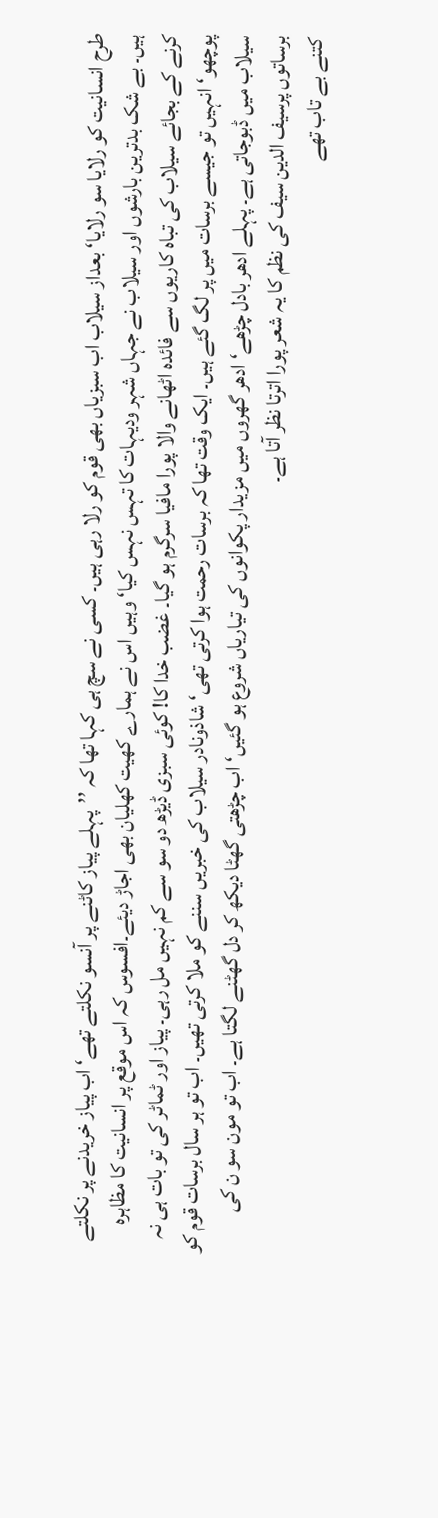طرح انسانیت کو رلایا سو رلایا‘ بعداز سیلاب اب سبزیاں بھی قوم کو رلا رہی ہیں۔ کسی نے سچ ہی کہا تھا کہ ’’پہلے پیاز کاٹنے پر آنسو نکلتے تھے‘ اب پیاز خریدنے پر نکلتے ہیں۔ بے شک بدترین بارشوں اور سیلاب نے جہاں شہر ودیہات کا تہس نہس کیا‘ وہیں اس نے ہمارے کھیت کھلیان بھی اجاڑ دیئے۔افسوس کہ اس موقع پر انسانیت کا مظاہرہ کرنے کے بجائے سیلاب کی تباہ کاریوں سے فائدہ اٹھانے والا پورا مافیا سرگرم ہو گیا۔ غضب خدا کا! کوئی سبزی ڈیڑھ دو سو سے کم نہیں مل رہی۔ پیاز اور ٹماٹر کی تو بات ہی نہ پوچھو‘ انہیں تو جیسے برسات میں پر لگ گئے ہیں۔ ایک وقت تھا کہ برسات رحمت ہوا کرتی تھی‘ شاذونادر سیلاب کی خبریں سننے کو ملا کرتی تھیں۔ اب تو ہر سال برسات قوم کو سیلاب میں ڈبوجاتی ہے۔ پہلے ادھر بادل چڑھے‘ ادھر گھروں میں مزیدار پکوانوں کی تیاریاں شروع ہو گئیں‘ اب چڑھتی گھٹا دیکھ کر دل گھٹنے لگتا ہے۔ اب تو مون سو ن کی برساتوں پرسیف الدین سیف کی نظم کا یہ شعر پورا اترتا نظر آتا ہے۔
کتنے بے تاب تھے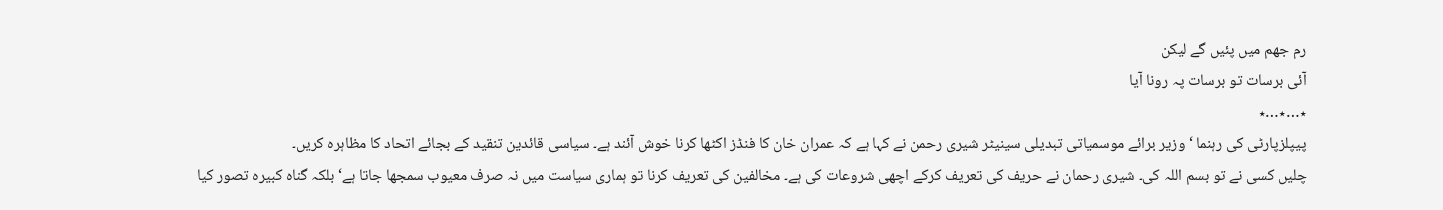رم جھم میں پئیں گے لیکن
آئی برسات تو برسات پہ رونا آیا
٭…٭…٭
پیپلزپارٹی کی رہنما ‘ وزیر برائے موسمیاتی تبدیلی سینیٹر شیری رحمن نے کہا ہے کہ عمران خان کا فنڈز اکٹھا کرنا خوش آئند ہے۔ سیاسی قائدین تنقید کے بجائے اتحاد کا مظاہرہ کریں۔
چلیں کسی نے تو بسم اللہ کی۔ شیری رحمان نے حریف کی تعریف کرکے اچھی شروعات کی ہے۔ مخالفین کی تعریف کرنا تو ہماری سیاست میں نہ صرف معیوب سمجھا جاتا ہے‘ بلکہ گناہ کبیرہ تصور کیا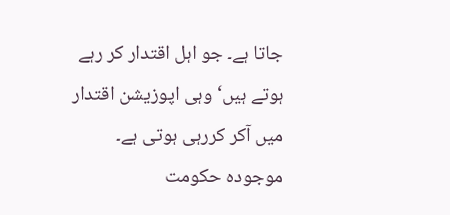جاتا ہے۔ جو اہل اقتدار کر رہے ہوتے ہیں‘ وہی اپوزیشن اقتدار میں آکر کررہی ہوتی ہے۔ موجودہ حکومت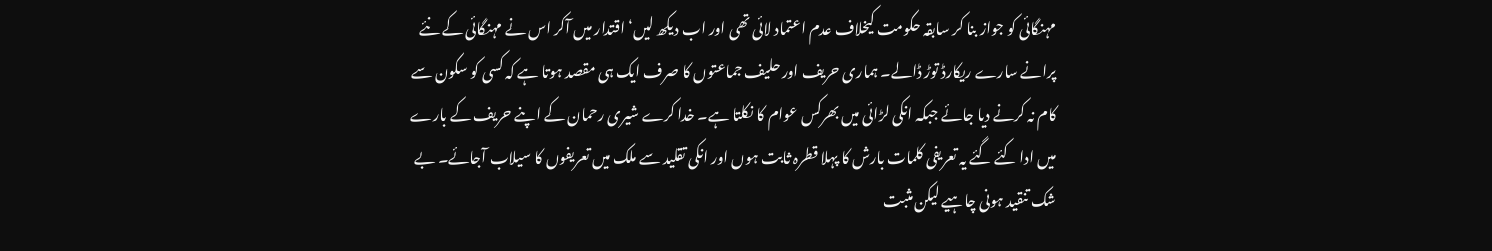مہنگائی کو جواز بنا کر سابقہ حکومت کیخلاف عدم اعتماد لائی تھی اور اب دیکھ لیں‘ اقتدار میں آکر اس نے مہنگائی کے نئے پرانے سارے ریکارڈ توڑ ڈالے۔ ہماری حریف اور حلیف جماعتوں کا صرف ایک ہی مقصد ہوتا ہے کہ کسی کو سکون سے کام نہ کرنے دیا جائے جبکہ انکی لڑائی میں بھرکس عوام کا نکلتا ہے۔ خدا کرے شیری رحمان کے اپنے حریف کے بارے میں ادا کئے گئے یہ تعریفی کلمات بارش کا پہلا قطرہ ثابت ہوں اور انکی تقلید سے ملک میں تعریفوں کا سیلاب آجائے۔ بے شک تنقید ہونی چاہیے لیکن مثبت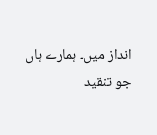انداز میں۔ ہمارے ہاں جو تنقید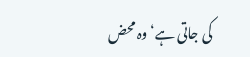کی جاتی ہے‘ وہ محض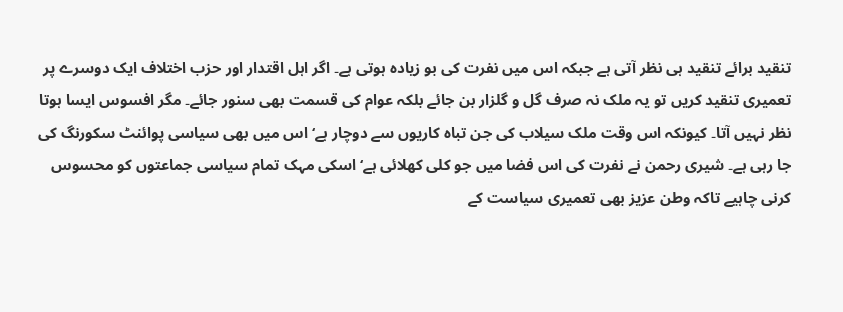تنقید برائے تنقید ہی نظر آتی ہے جبکہ اس میں نفرت کی بو زیادہ ہوتی ہے۔ اگر اہل اقتدار اور حزب اختلاف ایک دوسرے پر تعمیری تنقید کریں تو یہ ملک نہ صرف گل و گلزار بن جائے بلکہ عوام کی قسمت بھی سنور جائے۔ مگر افسوس ایسا ہوتا نظر نہیں آتا۔ کیونکہ اس وقت ملک سیلاب کی جن تباہ کاریوں سے دوچار ہے‘ اس میں بھی سیاسی پوائنٹ سکورنگ کی جا رہی ہے۔ شیری رحمن نے نفرت کی اس فضا میں جو کلی کھلائی ہے‘ اسکی مہک تمام سیاسی جماعتوں کو محسوس کرنی چاہیے تاکہ وطن عزیز بھی تعمیری سیاست کے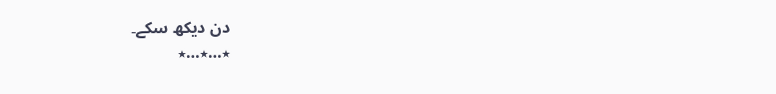دن دیکھ سکے۔
٭…٭…٭